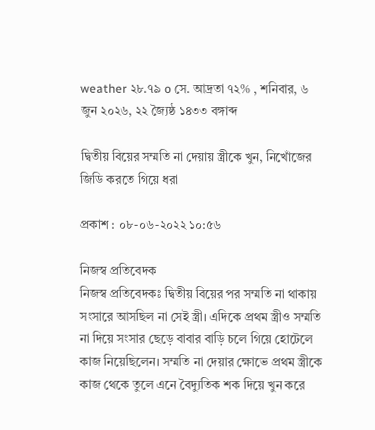weather ২৮.৭৯ o সে. আদ্রতা ৭২% , শনিবার, ৬ জুন ২০২৬, ২২ জ্যৈষ্ঠ ১৪৩৩ বঙ্গাব্দ

দ্বিতীয় বিয়ের সম্মতি না দেয়ায় স্ত্রীকে খুন, নিখোঁজের জিডি করতে গিয়ে ধরা

প্রকাশ : ০৮-০৬-২০২২ ১০:৫৬

নিজস্ব প্রতিবেদক
নিজস্ব প্রতিবেদকঃ দ্বিতীয় বিয়ের পর সম্মতি না থাকায় সংসারে আসছিল না সেই স্ত্রী। এদিকে প্রথম স্ত্রীও সম্মতি না দিয়ে সংসার ছেড়ে বাবার বাড়ি চলে গিয়ে হোটেলে কাজ নিয়েছিলেন। সম্মতি না দেয়ার ক্ষোভে প্রথম স্ত্রীকে কাজ থেকে তুলে এনে বৈদ্যুতিক শক দিয়ে খুন করে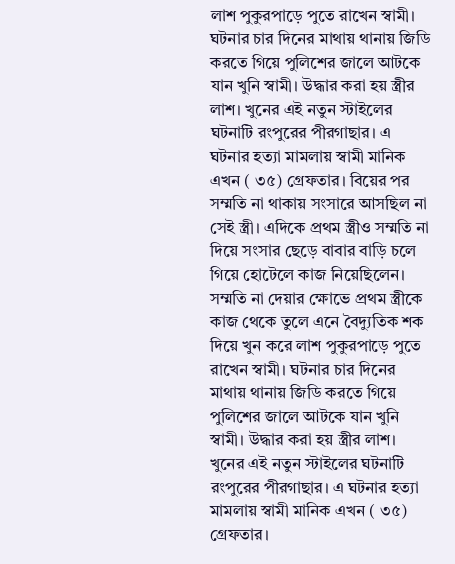লাশ পুকুরপাড়ে পুতে রাখেন স্বামী। ঘটনার চার দিনের মাথায় থানায় জিডি করতে গিয়ে পুলিশের জালে আটকে যান খুনি স্বামী। উদ্ধার করা হয় স্ত্রীর লাশ। খুনের এই নতুন স্টাইলের ঘটনাটি রংপুরের পীরগাছার। এ ঘটনার হত্যা মামলায় স্বামী মানিক এখন ( ৩৫) গ্রেফতার। বিয়ের পর সম্মতি না থাকায় সংসারে আসছিল না সেই স্ত্রী। এদিকে প্রথম স্ত্রীও সম্মতি না দিয়ে সংসার ছেড়ে বাবার বাড়ি চলে গিয়ে হোটেলে কাজ নিয়েছিলেন। সম্মতি না দেয়ার ক্ষোভে প্রথম স্ত্রীকে কাজ থেকে তুলে এনে বৈদ্যুতিক শক দিয়ে খুন করে লাশ পুকুরপাড়ে পুতে রাখেন স্বামী। ঘটনার চার দিনের মাথায় থানায় জিডি করতে গিয়ে পুলিশের জালে আটকে যান খুনি স্বামী। উদ্ধার করা হয় স্ত্রীর লাশ। খুনের এই নতুন স্টাইলের ঘটনাটি রংপুরের পীরগাছার। এ ঘটনার হত্যা মামলায় স্বামী মানিক এখন ( ৩৫) গ্রেফতার।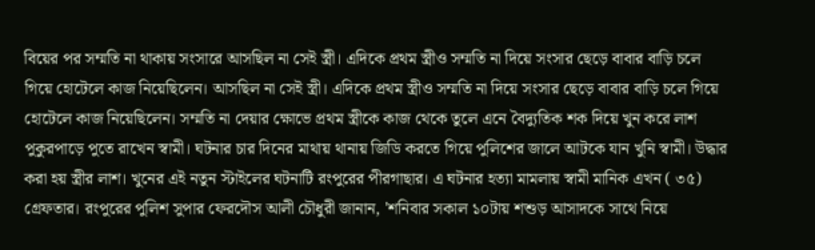বিয়ের পর সম্মতি না থাকায় সংসারে আসছিল না সেই স্ত্রী। এদিকে প্রথম স্ত্রীও সম্মতি না দিয়ে সংসার ছেড়ে বাবার বাড়ি চলে গিয়ে হোটেলে কাজ নিয়েছিলেন। আসছিল না সেই স্ত্রী। এদিকে প্রথম স্ত্রীও সম্মতি না দিয়ে সংসার ছেড়ে বাবার বাড়ি চলে গিয়ে হোটেলে কাজ নিয়েছিলেন। সম্মতি না দেয়ার ক্ষোভে প্রথম স্ত্রীকে কাজ থেকে তুলে এনে বৈদ্যুতিক শক দিয়ে খুন করে লাশ পুকুরপাড়ে পুতে রাখেন স্বামী। ঘটনার চার দিনের মাথায় থানায় জিডি করতে গিয়ে পুলিশের জালে আটকে যান খুনি স্বামী। উদ্ধার করা হয় স্ত্রীর লাশ। খুনের এই নতুন স্টাইলের ঘটনাটি রংপুরের পীরগাছার। এ ঘটনার হত্যা মামলায় স্বামী মানিক এখন ( ৩৫) গ্রেফতার। রংপুরের পুলিশ সুপার ফেরদৌস আলী চৌধুরী জানান, 'শনিবার সকাল ১০টায় শশুড় আসাদকে সাথে নিয়ে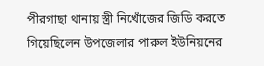পীরগাছা থানায় স্ত্রী নিখোঁজের জিডি করতে গিয়েছিলেন উপজেলার পারুল ইউনিয়নের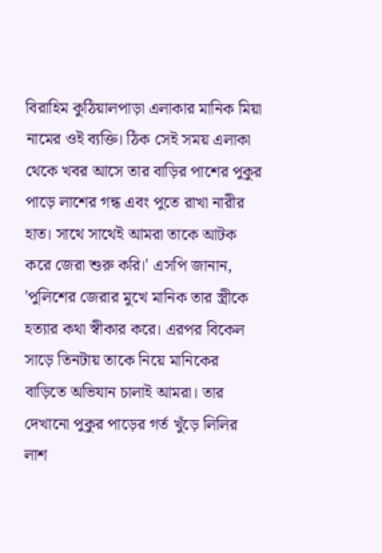বিরাহিম কুঠিয়ালপাড়া এলাকার মানিক মিয়া নামের ওই ব্যক্তি। ঠিক সেই সময় এলাকা থেকে খবর আসে তার বাড়ির পাশের পুকুর পাড়ে লাশের গন্ধ এবং পুতে রাখা নারীর হাত। সাথে সাথেই আমরা তাকে আটক করে জেরা শুরু করি।' এসপি জানান, 'পুলিশের জেরার মুখে মানিক তার স্ত্রীকে হত্যার কথা স্বীকার করে। এরপর বিকেল সাড়ে তিনটায় তাকে নিয়ে মানিকের বাড়িতে অভিযান চালাই আমরা। তার দেখানো পুকুর পাড়ের গর্ত খুঁড়ে লিলির লাশ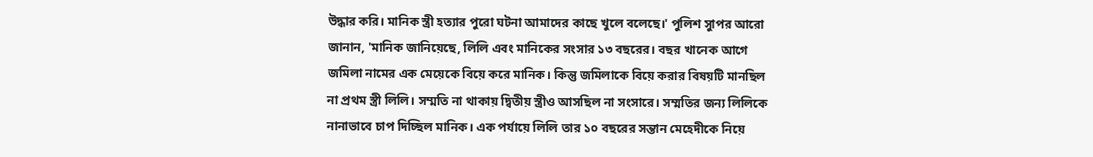উদ্ধার করি। মানিক স্ত্রী হত্যার পুরো ঘটনা আমাদের কাছে খুলে বলেছে।' পুলিশ সুাপর আরো জানান, 'মানিক জানিয়েছে, লিলি এবং মানিকের সংসার ১৩ বছরের। বছর খানেক আগে জমিলা নামের এক মেয়েকে বিয়ে করে মানিক। কিন্তু জমিলাকে বিয়ে করার বিষয়টি মানছিল না প্রথম স্ত্রী লিলি। সম্মতি না থাকায় দ্বিতীয় স্ত্রীও আসছিল না সংসারে। সম্মতির জন্য লিলিকে নানাভাবে চাপ দিচ্ছিল মানিক। এক পর্যায়ে লিলি তার ১০ বছরের সন্তান মেহেদীকে নিয়ে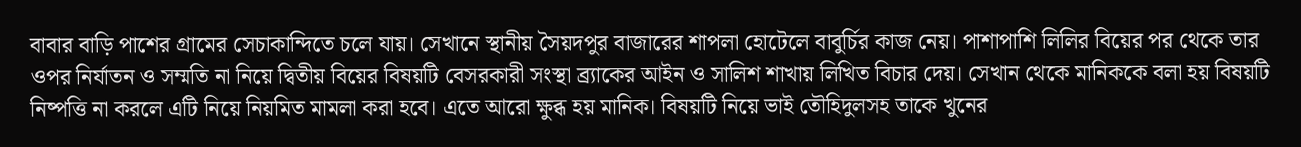বাবার বাড়ি পাশের গ্রামের সেচাকান্দিতে চলে যায়। সেখানে স্থানীয় সৈয়দপুর বাজারের শাপলা হোটেলে বাবুর্চির কাজ নেয়। পাশাপাশি লিলির বিয়ের পর থেকে তার ওপর নির্যাতন ও সম্মতি না নিয়ে দ্বিতীয় বিয়ের বিষয়টি বেসরকারী সংস্থা ব্র্যাকের আইন ও সালিশ শাখায় লিখিত বিচার দেয়। সেখান থেকে মানিককে বলা হয় বিষয়টি নিষ্পত্তি না করলে এটি নিয়ে নিয়মিত মামলা করা হবে। এতে আরো ক্ষুব্ধ হয় মানিক। বিষয়টি নিয়ে ভাই তৌহিদুলসহ তাকে খুনের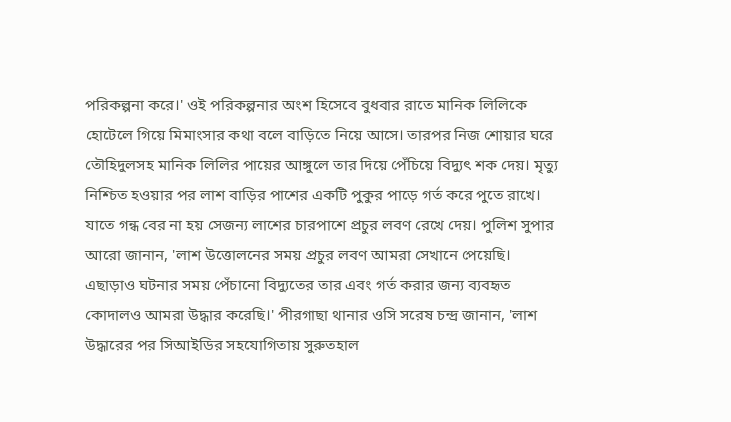পরিকল্পনা করে।' ওই পরিকল্পনার অংশ হিসেবে বুধবার রাতে মানিক লিলিকে হোটেলে গিয়ে মিমাংসার কথা বলে বাড়িতে নিয়ে আসে। তারপর নিজ শোয়ার ঘরে তৌহিদুলসহ মানিক লিলির পায়ের আঙ্গুলে তার দিয়ে পেঁচিয়ে বিদ্যুৎ শক দেয়। মৃত্যু নিশ্চিত হওয়ার পর লাশ বাড়ির পাশের একটি পুকুর পাড়ে গর্ত করে পুতে রাখে। যাতে গন্ধ বের না হয় সেজন্য লাশের চারপাশে প্রচুর লবণ রেখে দেয়। পুলিশ সুপার আরো জানান, 'লাশ উত্তোলনের সময় প্রচুর লবণ আমরা সেখানে পেয়েছি। এছাড়াও ঘটনার সময় পেঁচানো বিদ্যুতের তার এবং গর্ত করার জন্য ব্যবহৃত কোদালও আমরা উদ্ধার করেছি।' পীরগাছা থানার ওসি সরেষ চন্দ্র জানান, 'লাশ উদ্ধারের পর সিআইডির সহযোগিতায় সুরুতহাল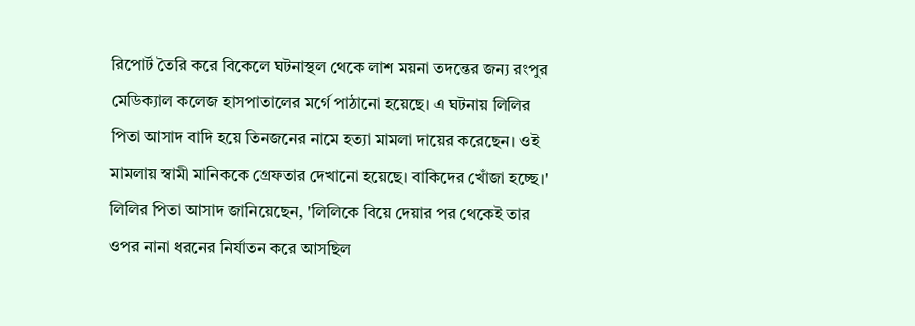রিপোর্ট তৈরি করে বিকেলে ঘটনাস্থল থেকে লাশ ময়না তদন্তের জন্য রংপুর মেডিক্যাল কলেজ হাসপাতালের মর্গে পাঠানো হয়েছে। এ ঘটনায় লিলির পিতা আসাদ বাদি হয়ে তিনজনের নামে হত্যা মামলা দায়ের করেছেন। ওই মামলায় স্বামী মানিককে গ্রেফতার দেখানো হয়েছে। বাকিদের খোঁজা হচ্ছে।' লিলির পিতা আসাদ জানিয়েছেন, 'লিলিকে বিয়ে দেয়ার পর থেকেই তার ওপর নানা ধরনের নির্যাতন করে আসছিল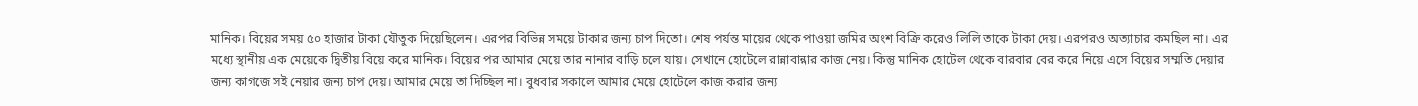মানিক। বিয়ের সময় ৫০ হাজার টাকা যৌতুক দিয়েছিলেন। এরপর বিভিন্ন সময়ে টাকার জন্য চাপ দিতো। শেষ পর্যন্ত মায়ের থেকে পাওয়া জমির অংশ বিক্রি করেও লিলি তাকে টাকা দেয়। এরপরও অত্যাচার কমছিল না। এর মধ্যে স্থানীয় এক মেয়েকে দ্বিতীয় বিয়ে করে মানিক। বিয়ের পর আমার মেয়ে তার নানার বাড়ি চলে যায়। সেখানে হোটেলে রান্নাবান্নার কাজ নেয়। কিন্তু মানিক হোটেল থেকে বারবার বের করে নিয়ে এসে বিয়ের সম্মতি দেয়ার জন্য কাগজে সই নেয়ার জন্য চাপ দেয়। আমার মেয়ে তা দিচ্ছিল না। বুধবার সকালে আমার মেয়ে হোটেলে কাজ করার জন্য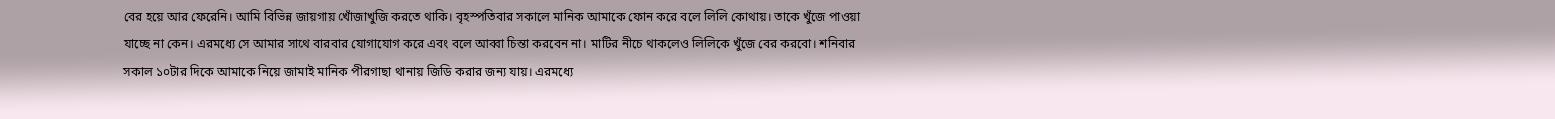বের হয়ে আর ফেরেনি। আমি বিভিন্ন জায়গায় খোঁজাখুজি করতে থাকি। বৃহস্পতিবার সকালে মানিক আমাকে ফোন করে বলে লিলি কোথায়। তাকে খুঁজে পাওয়া যাচ্ছে না কেন। এরমধ্যে সে আমার সাথে বারবার যোগাযোগ করে এবং বলে আব্বা চিন্তা করবেন না। মাটির নীচে থাকলেও লিলিকে খুঁজে বের করবো। শনিবার সকাল ১০টার দিকে আমাকে নিয়ে জামাই মানিক পীরগাছা থানায় জিডি করার জন্য যায়। এরমধ্যে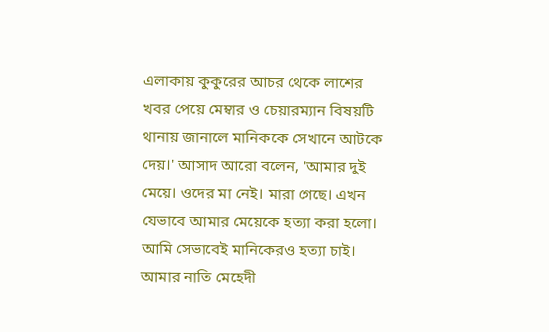এলাকায় কুকুরের আচর থেকে লাশের খবর পেয়ে মেম্বার ও চেয়ারম্যান বিষয়টি থানায় জানালে মানিককে সেখানে আটকে দেয়।' আসাদ আরো বলেন, 'আমার দুই মেয়ে। ওদের মা নেই। মারা গেছে। এখন যেভাবে আমার মেয়েকে হত্যা করা হলো। আমি সেভাবেই মানিকেরও হত্যা চাই। আমার নাতি মেহেদী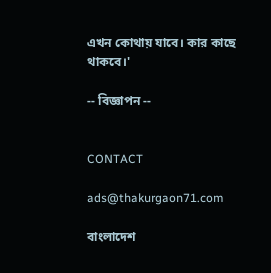এখন কোথায় যাবে। কার কাছে থাকবে।'

-- বিজ্ঞাপন --


CONTACT

ads@thakurgaon71.com

বাংলাদেশ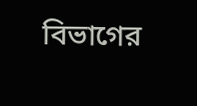বিভাগের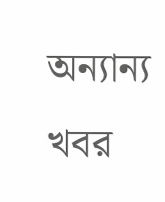অন্যান্য খবর